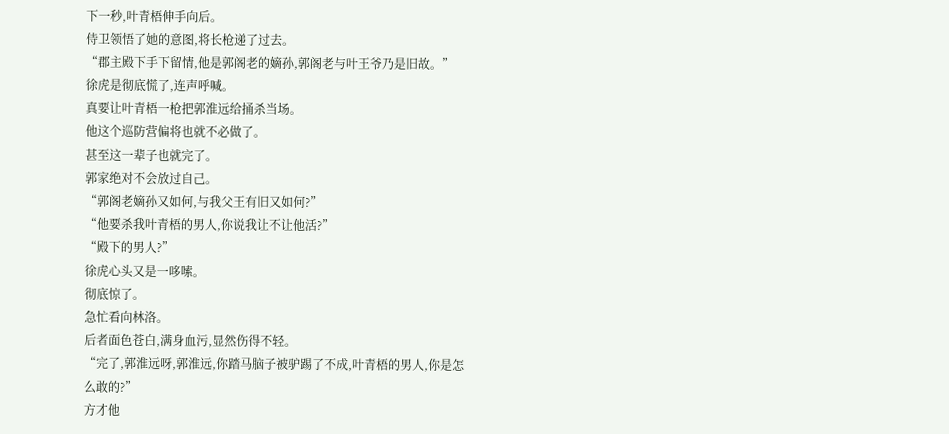下一秒,叶青梧伸手向后。
侍卫领悟了她的意图,将长枪递了过去。
“郡主殿下手下留情,他是郭阁老的嫡孙,郭阁老与叶王爷乃是旧故。”
徐虎是彻底慌了,连声呼喊。
真要让叶青梧一枪把郭淮远给捅杀当场。
他这个巡防营偏将也就不必做了。
甚至这一辈子也就完了。
郭家绝对不会放过自己。
“郭阁老嫡孙又如何,与我父王有旧又如何?”
“他要杀我叶青梧的男人,你说我让不让他活?”
“殿下的男人?”
徐虎心头又是一哆嗦。
彻底惊了。
急忙看向林洛。
后者面色苍白,满身血污,显然伤得不轻。
“完了,郭淮远呀,郭淮远,你踏马脑子被驴踢了不成,叶青梧的男人,你是怎么敢的?”
方才他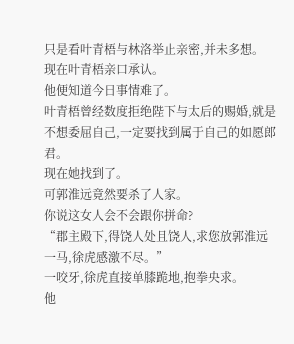只是看叶青梧与林洛举止亲密,并未多想。
现在叶青梧亲口承认。
他便知道今日事情难了。
叶青梧曾经数度拒绝陛下与太后的赐婚,就是不想委屈自己,一定要找到属于自己的如愿郎君。
现在她找到了。
可郭淮远竟然要杀了人家。
你说这女人会不会跟你拼命?
“郡主殿下,得饶人处且饶人,求您放郭淮远一马,徐虎感激不尽。”
一咬牙,徐虎直接单膝跪地,抱拳央求。
他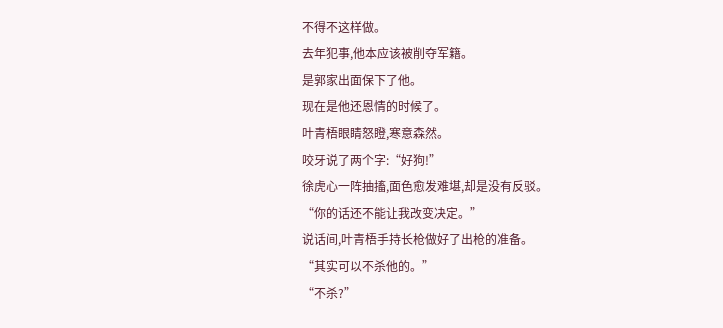不得不这样做。
去年犯事,他本应该被削夺军籍。
是郭家出面保下了他。
现在是他还恩情的时候了。
叶青梧眼睛怒瞪,寒意森然。
咬牙说了两个字:“好狗!”
徐虎心一阵抽搐,面色愈发难堪,却是没有反驳。
“你的话还不能让我改变决定。”
说话间,叶青梧手持长枪做好了出枪的准备。
“其实可以不杀他的。”
“不杀?”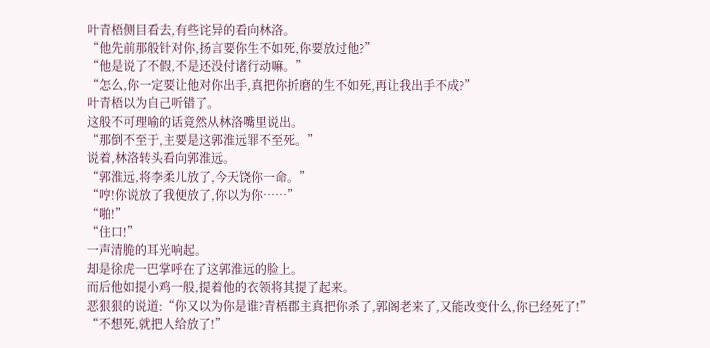叶青梧侧目看去,有些诧异的看向林洛。
“他先前那般针对你,扬言要你生不如死,你要放过他?”
“他是说了不假,不是还没付诸行动嘛。”
“怎么,你一定要让他对你出手,真把你折磨的生不如死,再让我出手不成?”
叶青梧以为自己听错了。
这般不可理喻的话竟然从林洛嘴里说出。
“那倒不至于,主要是这郭淮远罪不至死。”
说着,林洛转头看向郭淮远。
“郭淮远,将李柔儿放了,今天饶你一命。”
“哼!你说放了我便放了,你以为你……”
“啪!”
“住口!”
一声清脆的耳光响起。
却是徐虎一巴掌呼在了这郭淮远的脸上。
而后他如提小鸡一般,提着他的衣领将其提了起来。
恶狠狠的说道:“你又以为你是谁?青梧郡主真把你杀了,郭阁老来了,又能改变什么,你已经死了!”
“不想死,就把人给放了!”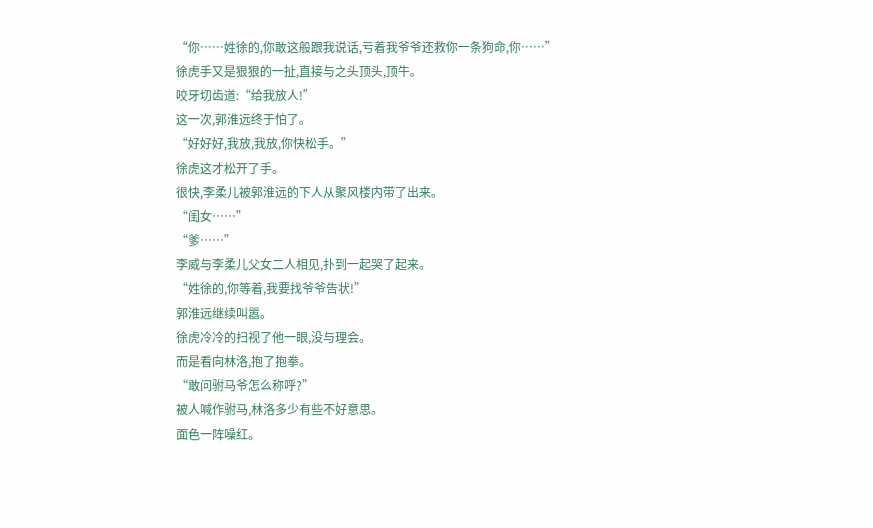“你……姓徐的,你敢这般跟我说话,亏着我爷爷还救你一条狗命,你……”
徐虎手又是狠狠的一扯,直接与之头顶头,顶牛。
咬牙切齿道:“给我放人!”
这一次,郭淮远终于怕了。
“好好好,我放,我放,你快松手。”
徐虎这才松开了手。
很快,李柔儿被郭淮远的下人从聚风楼内带了出来。
“闺女……”
“爹……”
李威与李柔儿父女二人相见,扑到一起哭了起来。
“姓徐的,你等着,我要找爷爷告状!”
郭淮远继续叫嚣。
徐虎冷冷的扫视了他一眼,没与理会。
而是看向林洛,抱了抱拳。
“敢问驸马爷怎么称呼?”
被人喊作驸马,林洛多少有些不好意思。
面色一阵噪红。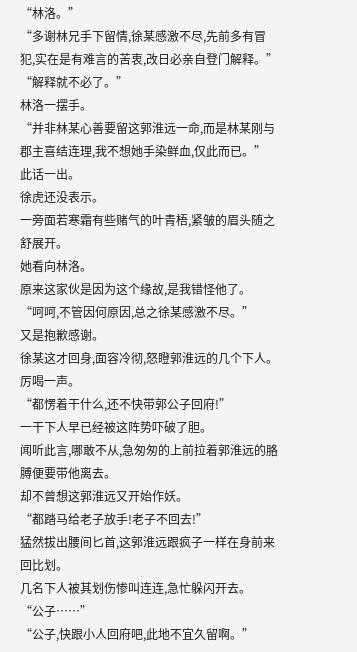“林洛。”
“多谢林兄手下留情,徐某感激不尽,先前多有冒犯,实在是有难言的苦衷,改日必亲自登门解释。”
“解释就不必了。”
林洛一摆手。
“并非林某心善要留这郭淮远一命,而是林某刚与郡主喜结连理,我不想她手染鲜血,仅此而已。”
此话一出。
徐虎还没表示。
一旁面若寒霜有些赌气的叶青梧,紧皱的眉头随之舒展开。
她看向林洛。
原来这家伙是因为这个缘故,是我错怪他了。
“呵呵,不管因何原因,总之徐某感激不尽。”
又是抱歉感谢。
徐某这才回身,面容冷彻,怒瞪郭淮远的几个下人。
厉喝一声。
“都愣着干什么,还不快带郭公子回府!”
一干下人早已经被这阵势吓破了胆。
闻听此言,哪敢不从,急匆匆的上前拉着郭淮远的胳膊便要带他离去。
却不曾想这郭淮远又开始作妖。
“都踏马给老子放手!老子不回去!”
猛然拔出腰间匕首,这郭淮远跟疯子一样在身前来回比划。
几名下人被其划伤惨叫连连,急忙躲闪开去。
“公子……”
“公子,快跟小人回府吧,此地不宜久留啊。”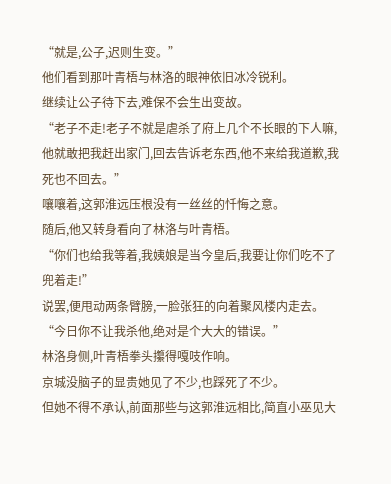“就是,公子,迟则生变。”
他们看到那叶青梧与林洛的眼神依旧冰冷锐利。
继续让公子待下去,难保不会生出变故。
“老子不走!老子不就是虐杀了府上几个不长眼的下人嘛,他就敢把我赶出家门,回去告诉老东西,他不来给我道歉,我死也不回去。”
嚷嚷着,这郭淮远压根没有一丝丝的忏悔之意。
随后,他又转身看向了林洛与叶青梧。
“你们也给我等着,我姨娘是当今皇后,我要让你们吃不了兜着走!”
说罢,便甩动两条臂膀,一脸张狂的向着聚风楼内走去。
“今日你不让我杀他,绝对是个大大的错误。”
林洛身侧,叶青梧拳头攥得嘎吱作响。
京城没脑子的显贵她见了不少,也踩死了不少。
但她不得不承认,前面那些与这郭淮远相比,简直小巫见大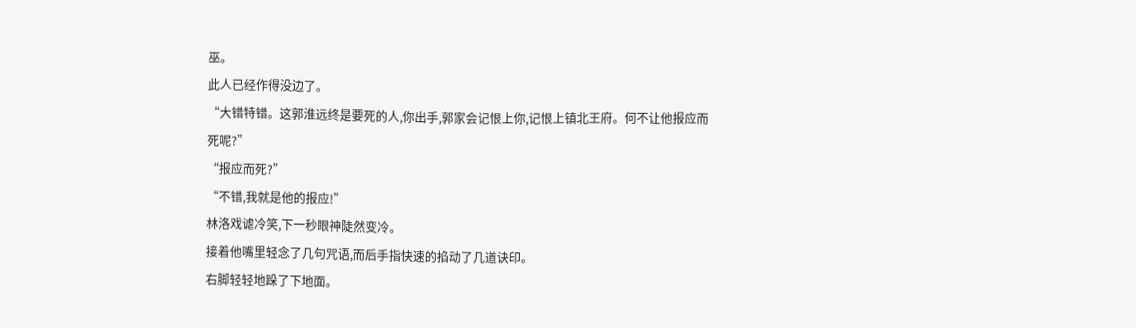巫。
此人已经作得没边了。
“大错特错。这郭淮远终是要死的人,你出手,郭家会记恨上你,记恨上镇北王府。何不让他报应而死呢?”
“报应而死?”
“不错,我就是他的报应!”
林洛戏谑冷笑,下一秒眼神陡然变冷。
接着他嘴里轻念了几句咒语,而后手指快速的掐动了几道诀印。
右脚轻轻地跺了下地面。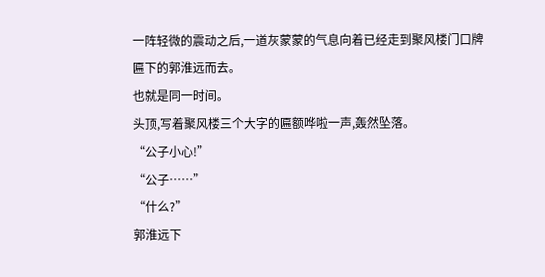一阵轻微的震动之后,一道灰蒙蒙的气息向着已经走到聚风楼门口牌匾下的郭淮远而去。
也就是同一时间。
头顶,写着聚风楼三个大字的匾额哗啦一声,轰然坠落。
“公子小心!”
“公子……”
“什么?”
郭淮远下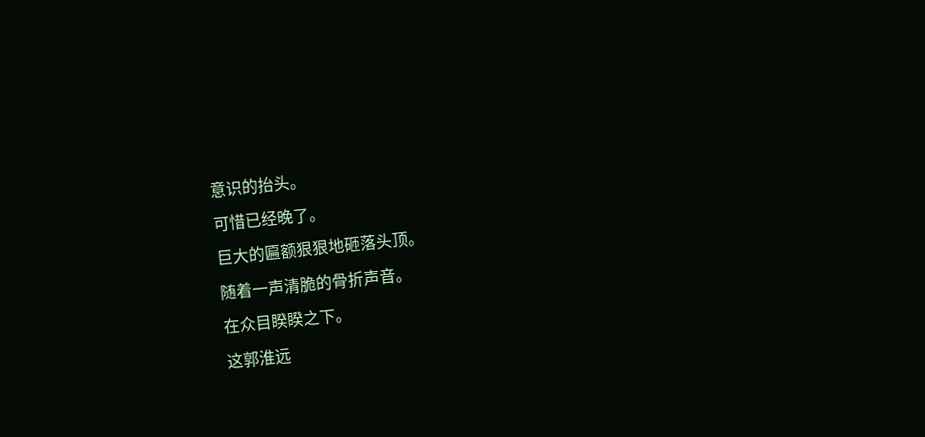意识的抬头。
可惜已经晚了。
巨大的匾额狠狠地砸落头顶。
随着一声清脆的骨折声音。
在众目睽睽之下。
这郭淮远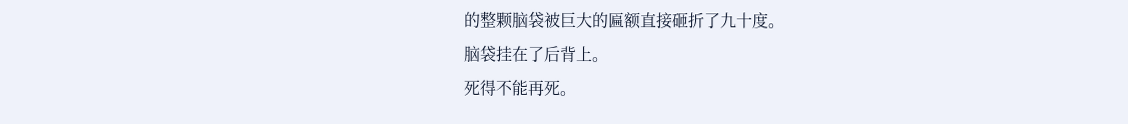的整颗脑袋被巨大的匾额直接砸折了九十度。
脑袋挂在了后背上。
死得不能再死。